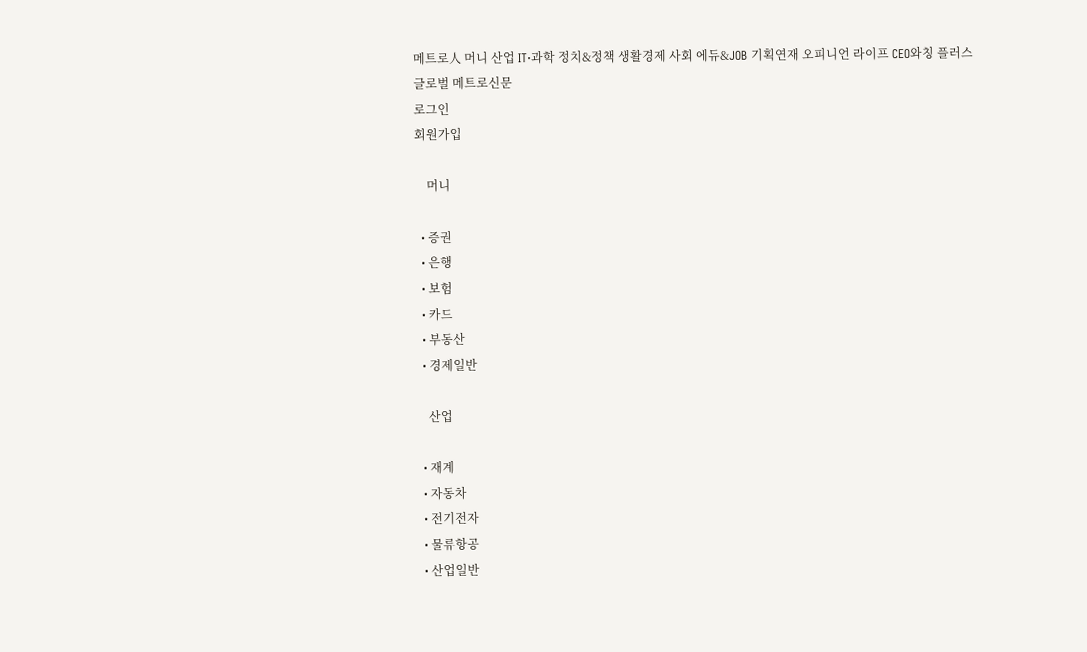메트로人 머니 산업 IT·과학 정치&정책 생활경제 사회 에듀&JOB 기획연재 오피니언 라이프 CEO와칭 플러스
글로벌 메트로신문
로그인
회원가입

    머니

  • 증권
  • 은행
  • 보험
  • 카드
  • 부동산
  • 경제일반

    산업

  • 재계
  • 자동차
  • 전기전자
  • 물류항공
  • 산업일반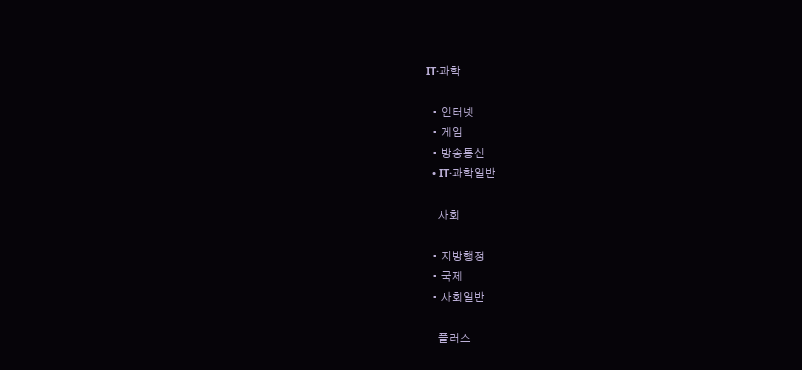IT·과학

  • 인터넷
  • 게임
  • 방송통신
  • IT·과학일반

    사회

  • 지방행정
  • 국제
  • 사회일반

    플러스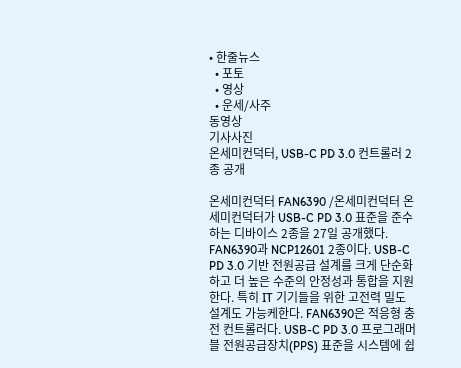• 한줄뉴스
  • 포토
  • 영상
  • 운세/사주
동영상
기사사진
온세미컨덕터, USB-C PD 3.0 컨트롤러 2종 공개

온세미컨덕터 FAN6390 /온세미컨덕터 온세미컨덕터가 USB-C PD 3.0 표준을 준수하는 디바이스 2종을 27일 공개했다. FAN6390과 NCP12601 2종이다. USB-C PD 3.0 기반 전원공급 설계를 크게 단순화하고 더 높은 수준의 안정성과 통합을 지원한다. 특히 IT 기기들을 위한 고전력 밀도 설계도 가능케한다. FAN6390은 적응형 충전 컨트롤러다. USB-C PD 3.0 프로그래머블 전원공급장치(PPS) 표준을 시스템에 쉽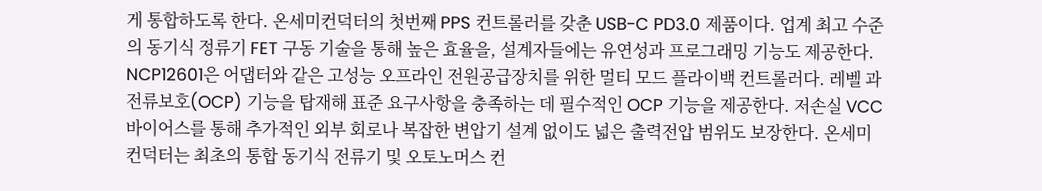게 통합하도록 한다. 온세미컨덕터의 첫번째 PPS 컨트롤러를 갖춘 USB-C PD3.0 제품이다. 업계 최고 수준의 동기식 정류기 FET 구동 기술을 통해 높은 효율을, 설계자들에는 유연성과 프로그래밍 기능도 제공한다. NCP12601은 어댑터와 같은 고성능 오프라인 전원공급장치를 위한 멀티 모드 플라이백 컨트롤러다. 레벨 과전류보호(OCP) 기능을 탑재해 표준 요구사항을 충족하는 데 필수적인 OCP 기능을 제공한다. 저손실 VCC 바이어스를 통해 추가적인 외부 회로나 복잡한 변압기 설계 없이도 넓은 출력전압 범위도 보장한다. 온세미컨덕터는 최초의 통합 동기식 전류기 및 오토노머스 컨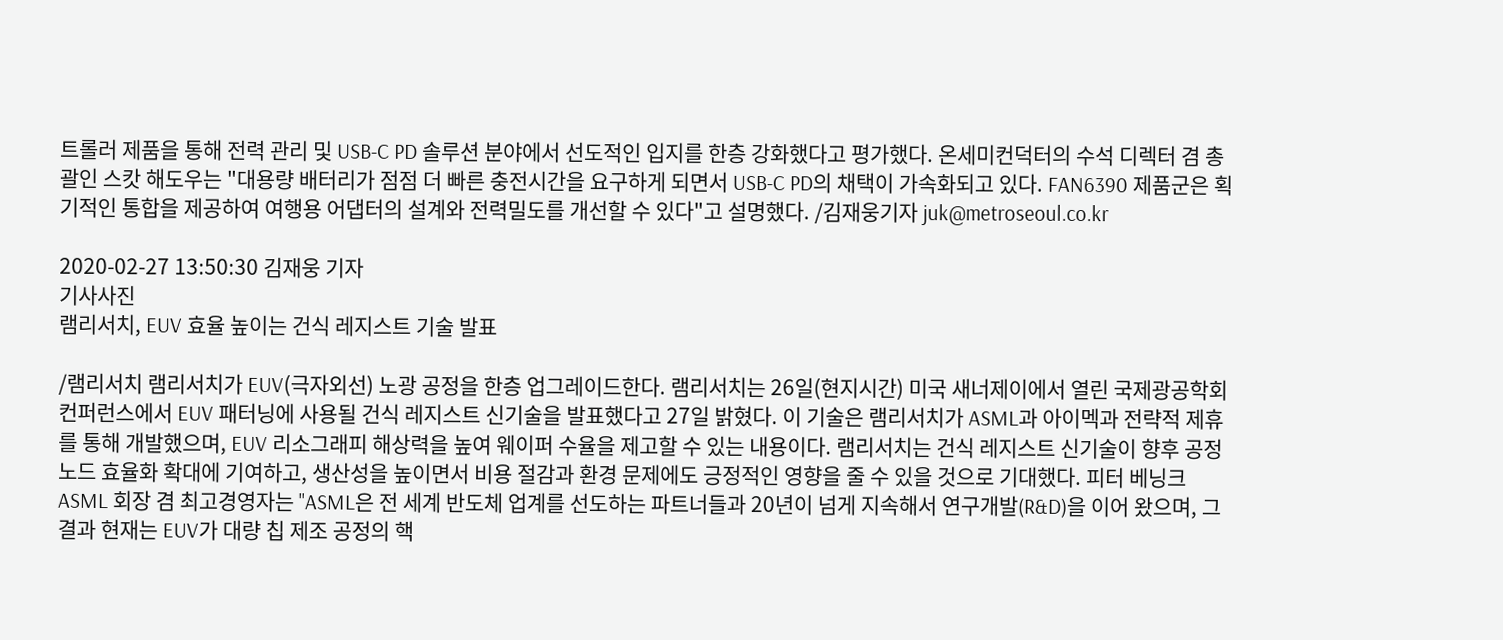트롤러 제품을 통해 전력 관리 및 USB-C PD 솔루션 분야에서 선도적인 입지를 한층 강화했다고 평가했다. 온세미컨덕터의 수석 디렉터 겸 총괄인 스캇 해도우는 "대용량 배터리가 점점 더 빠른 충전시간을 요구하게 되면서 USB-C PD의 채택이 가속화되고 있다. FAN6390 제품군은 획기적인 통합을 제공하여 여행용 어댑터의 설계와 전력밀도를 개선할 수 있다"고 설명했다. /김재웅기자 juk@metroseoul.co.kr

2020-02-27 13:50:30 김재웅 기자
기사사진
램리서치, EUV 효율 높이는 건식 레지스트 기술 발표

/램리서치 램리서치가 EUV(극자외선) 노광 공정을 한층 업그레이드한다. 램리서치는 26일(현지시간) 미국 새너제이에서 열린 국제광공학회 컨퍼런스에서 EUV 패터닝에 사용될 건식 레지스트 신기술을 발표했다고 27일 밝혔다. 이 기술은 램리서치가 ASML과 아이멕과 전략적 제휴를 통해 개발했으며, EUV 리소그래피 해상력을 높여 웨이퍼 수율을 제고할 수 있는 내용이다. 램리서치는 건식 레지스트 신기술이 향후 공정 노드 효율화 확대에 기여하고, 생산성을 높이면서 비용 절감과 환경 문제에도 긍정적인 영향을 줄 수 있을 것으로 기대했다. 피터 베닝크 ASML 회장 겸 최고경영자는 "ASML은 전 세계 반도체 업계를 선도하는 파트너들과 20년이 넘게 지속해서 연구개발(R&D)을 이어 왔으며, 그 결과 현재는 EUV가 대량 칩 제조 공정의 핵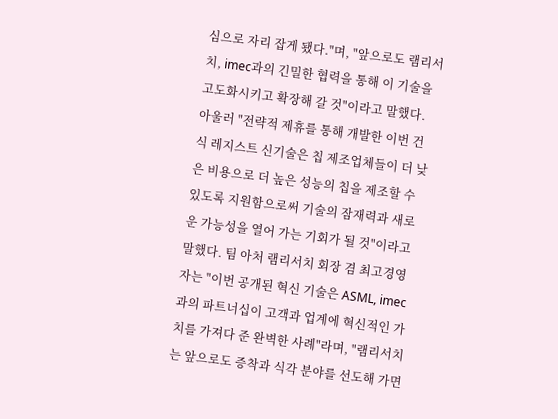심으로 자리 잡게 됐다."며, "앞으로도 램리서치, imec과의 긴밀한 협력을 통해 이 기술을 고도화시키고 확장해 갈 것"이라고 말했다. 아울러 "전략적 제휴를 통해 개발한 이번 건식 레지스트 신기술은 칩 제조업체들이 더 낮은 비용으로 더 높은 성능의 칩을 제조할 수 있도록 지원함으로써 기술의 잠재력과 새로운 가능성을 열어 가는 기회가 될 것"이라고 말했다. 팀 아처 램리서치 회장 겸 최고경영자는 "이번 공개된 혁신 기술은 ASML, imec과의 파트너십이 고객과 업계에 혁신적인 가치를 가져다 준 완벽한 사례"라며, "램리서치는 앞으로도 증착과 식각 분야를 선도해 가면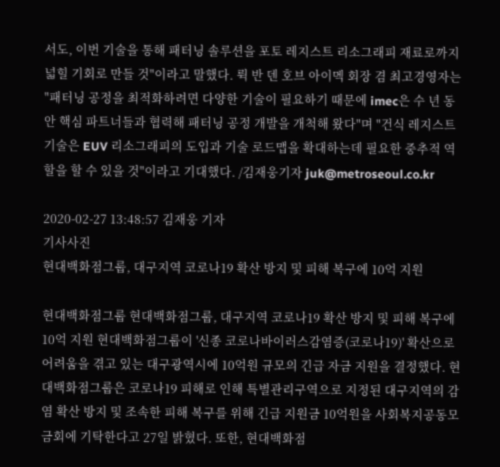서도, 이번 기술을 통해 패터닝 솔루션을 포토 레지스트 리소그래피 재료로까지 넓힐 기회로 만들 것"이라고 말했다. 뤽 반 덴 호브 아이멕 회장 겸 최고경영자는 "패터닝 공정을 최적화하려면 다양한 기술이 필요하기 때문에 imec은 수 년 동안 핵심 파트너들과 협력해 패터닝 공정 개발을 개척해 왔다"며 "건식 레지스트 기술은 EUV 리소그래피의 도입과 기술 로드맵을 확대하는데 필요한 중추적 역할을 할 수 있을 것"이라고 기대했다. /김재웅기자 juk@metroseoul.co.kr

2020-02-27 13:48:57 김재웅 기자
기사사진
현대백화점그룹, 대구지역 코로나19 확산 방지 및 피해 복구에 10억 지원

현대백화점그룹 현대백화점그룹, 대구지역 코로나19 확산 방지 및 피해 복구에 10억 지원 현대백화점그룹이 '신종 코로나바이러스감염증(코로나19)' 확산으로 어려움을 겪고 있는 대구광역시에 10억원 규모의 긴급 자금 지원을 결정했다. 현대백화점그룹은 코로나19 피해로 인해 특별관리구역으로 지정된 대구지역의 감염 확산 방지 및 조속한 피해 복구를 위해 긴급 지원금 10억원을 사회복지공동모금회에 기탁한다고 27일 밝혔다. 또한, 현대백화점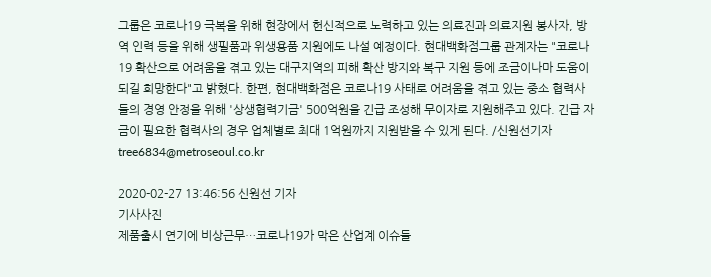그룹은 코로나19 극복을 위해 현장에서 헌신적으로 노력하고 있는 의료진과 의료지원 봉사자, 방역 인력 등을 위해 생필품과 위생용품 지원에도 나설 예정이다. 현대백화점그룹 관계자는 "코로나19 확산으로 어려움을 겪고 있는 대구지역의 피해 확산 방지와 복구 지원 등에 조금이나마 도움이 되길 희망한다"고 밝혔다. 한편, 현대백화점은 코로나19 사태로 어려움을 겪고 있는 중소 협력사들의 경영 안정을 위해 '상생협력기금' 500억원을 긴급 조성해 무이자로 지원해주고 있다. 긴급 자금이 필요한 협력사의 경우 업체별로 최대 1억원까지 지원받을 수 있게 된다. /신원선기자 tree6834@metroseoul.co.kr

2020-02-27 13:46:56 신원선 기자
기사사진
제품출시 연기에 비상근무…코로나19가 막은 산업계 이슈들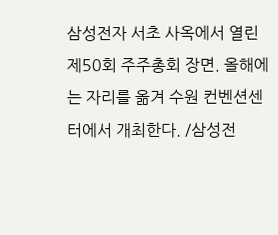삼성전자 서초 사옥에서 열린 제50회 주주총회 장면. 올해에는 자리를 옮겨 수원 컨벤션센터에서 개최한다. /삼성전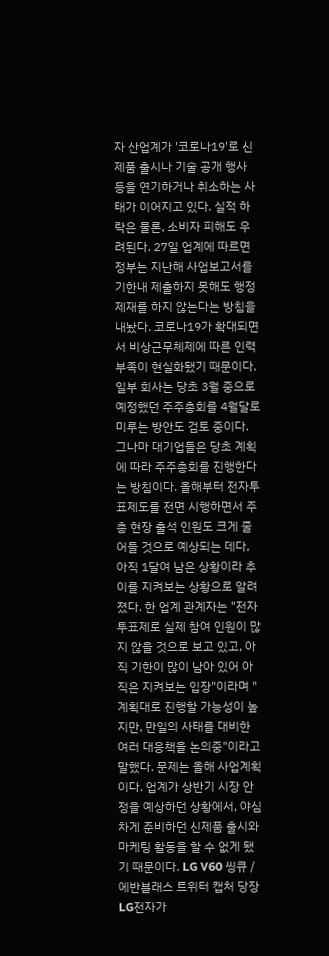자 산업계가 '코로나19'로 신제품 출시나 기술 공개 행사 등을 연기하거나 취소하는 사태가 이어지고 있다. 실적 하락은 물론, 소비자 피해도 우려된다. 27일 업계에 따르면 정부는 지난해 사업보고서를 기한내 제출하지 못해도 행정제재를 하지 않는다는 방침을 내놨다. 코로나19가 확대되면서 비상근무체제에 따른 인력 부족이 현실화됐기 때문이다. 일부 회사는 당초 3월 중으로 예정했던 주주총회를 4월달로 미루는 방안도 검토 중이다. 그나마 대기업들은 당초 계획에 따라 주주총회를 진행한다는 방침이다. 올해부터 전자투표제도를 전면 시행하면서 주총 현장 출석 인원도 크게 줄어들 것으로 예상되는 데다, 아직 1달여 남은 상황이라 추이를 지켜보는 상황으로 알려졌다. 한 업계 관계자는 "전자투표제로 실제 참여 인원이 많지 않을 것으로 보고 있고, 아직 기한이 많이 남아 있어 아직은 지켜보는 입장"이라며 "계획대로 진행할 가능성이 높지만, 만일의 사태를 대비한 여러 대응책을 논의중"이라고 말했다. 문제는 올해 사업계획이다. 업계가 상반기 시장 안정을 예상하던 상황에서, 야심차게 준비하던 신제품 출시와 마케팅 활동을 할 수 없게 됐기 때문이다. LG V60 씽큐 /에반블래스 트위터 캡처 당장 LG전자가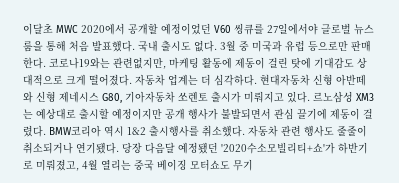이달초 MWC 2020에서 공개할 예정이었던 V60 씽큐를 27일에서야 글로벌 뉴스룸을 통해 처음 발표했다. 국내 출시도 없다. 3월 중 미국과 유럽 등으로만 판매한다. 코로나19와는 관련없지만, 마케팅 활동에 제동이 걸린 탓에 기대감도 상대적으로 크게 떨어졌다. 자동차 업계는 더 심각하다. 현대자동차 신형 아반떼와 신형 제네시스 G80, 기아자동차 쏘렌토 출시가 미뤄지고 있다. 르노삼성 XM3는 예상대로 출시할 예정이지만 공개 행사가 불발되면서 관심 끌기에 제동이 걸렸다. BMW코리아 역시 1&2 출시행사를 취소했다. 자동차 관련 행사도 줄줄이 취소되거나 연기됐다. 당장 다음달 예정됐던 '2020수소모빌리티+쇼'가 하반기로 미뤄졌고, 4월 열리는 중국 베이징 모터쇼도 무기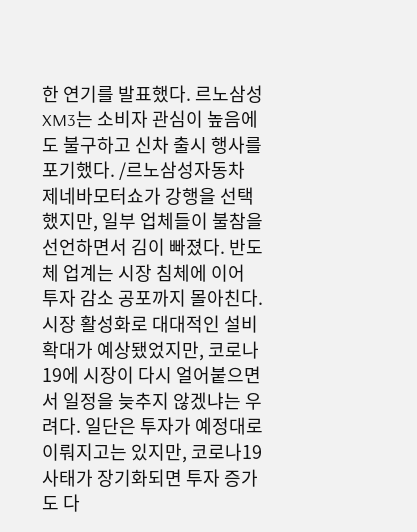한 연기를 발표했다. 르노삼성 XM3는 소비자 관심이 높음에도 불구하고 신차 출시 행사를 포기했다. /르노삼성자동차 제네바모터쇼가 강행을 선택했지만, 일부 업체들이 불참을 선언하면서 김이 빠졌다. 반도체 업계는 시장 침체에 이어 투자 감소 공포까지 몰아친다. 시장 활성화로 대대적인 설비 확대가 예상됐었지만, 코로나19에 시장이 다시 얼어붙으면서 일정을 늦추지 않겠냐는 우려다. 일단은 투자가 예정대로 이뤄지고는 있지만, 코로나19 사태가 장기화되면 투자 증가도 다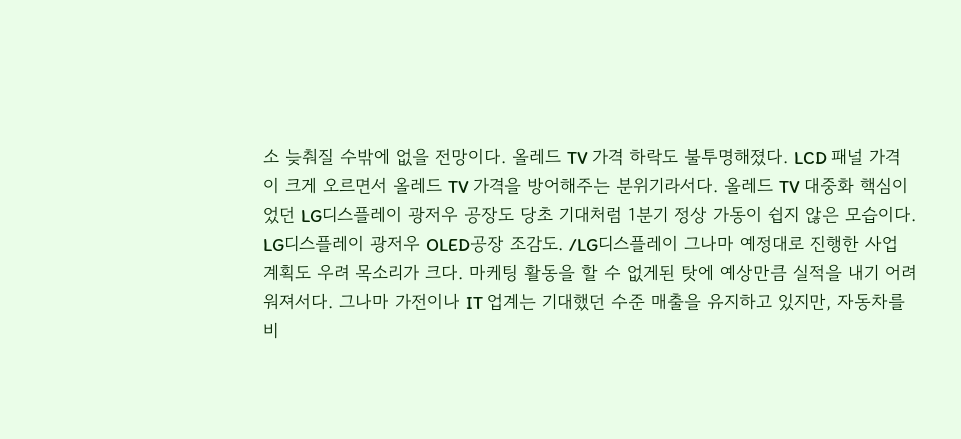소 늦춰질 수밖에 없을 전망이다. 올레드 TV 가격 하락도 불투명해졌다. LCD 패널 가격이 크게 오르면서 올레드 TV 가격을 방어해주는 분위기라서다. 올레드 TV 대중화 핵심이었던 LG디스플레이 광저우 공장도 당초 기대처럼 1분기 정상 가동이 쉽지 않은 모습이다. LG디스플레이 광저우 OLED공장 조감도. /LG디스플레이 그나마 예정대로 진행한 사업 계획도 우려 목소리가 크다. 마케팅 활동을 할 수 없게된 탓에 예상만큼 실적을 내기 어려워져서다. 그나마 가전이나 IT 업계는 기대했던 수준 매출을 유지하고 있지만, 자동차를 비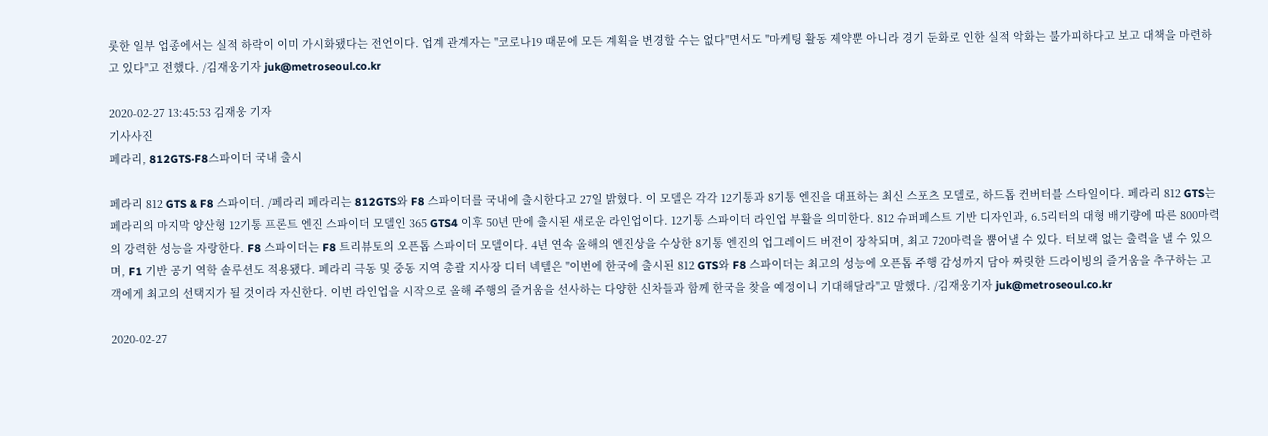롯한 일부 업종에서는 실적 하락이 이미 가시화됐다는 전언이다. 업계 관계자는 "코로나19 때문에 모든 계획을 변경할 수는 없다"면서도 "마케팅 활동 제약뿐 아니라 경기 둔화로 인한 실적 악화는 불가피하다고 보고 대책을 마련하고 있다"고 전했다. /김재웅기자 juk@metroseoul.co.kr

2020-02-27 13:45:53 김재웅 기자
기사사진
페라리, 812GTS·F8스파이더 국내 출시

페라리 812 GTS & F8 스파이더. /페라리 페라리는 812GTS와 F8 스파이더를 국내에 출시한다고 27일 밝혔다. 이 모델은 각각 12기통과 8기통 엔진을 대표하는 최신 스포츠 모델로, 하드톱 컨버터블 스타일이다. 페라리 812 GTS는 페라리의 마지막 양산형 12기통 프론트 엔진 스파이더 모델인 365 GTS4 이후 50년 만에 출시된 새로운 라인업이다. 12기통 스파이더 라인업 부활을 의미한다. 812 슈퍼페스트 기반 디자인과, 6.5리터의 대형 배기량에 따른 800마력의 강력한 성능을 자랑한다. F8 스파이더는 F8 트리뷰토의 오픈톱 스파이더 모델이다. 4년 연속 올해의 엔진상을 수상한 8기통 엔진의 업그레이드 버전이 장착되며, 최고 720마력을 뿜어낼 수 있다. 터보랙 없는 출력을 낼 수 있으며, F1 기반 공기 역학 솔루션도 적용됐다. 페라리 극동 및 중동 지역 총괄 지사장 디터 넥텔은 "이번에 한국에 출시된 812 GTS와 F8 스파이더는 최고의 성능에 오픈톱 주행 감성까지 담아 짜릿한 드라이빙의 즐거움을 추구하는 고객에게 최고의 선택지가 될 것이라 자신한다. 이번 라인업을 시작으로 올해 주행의 즐거움을 선사하는 다양한 신차들과 함께 한국을 찾을 예정이니 기대해달라"고 말했다. /김재웅기자 juk@metroseoul.co.kr

2020-02-27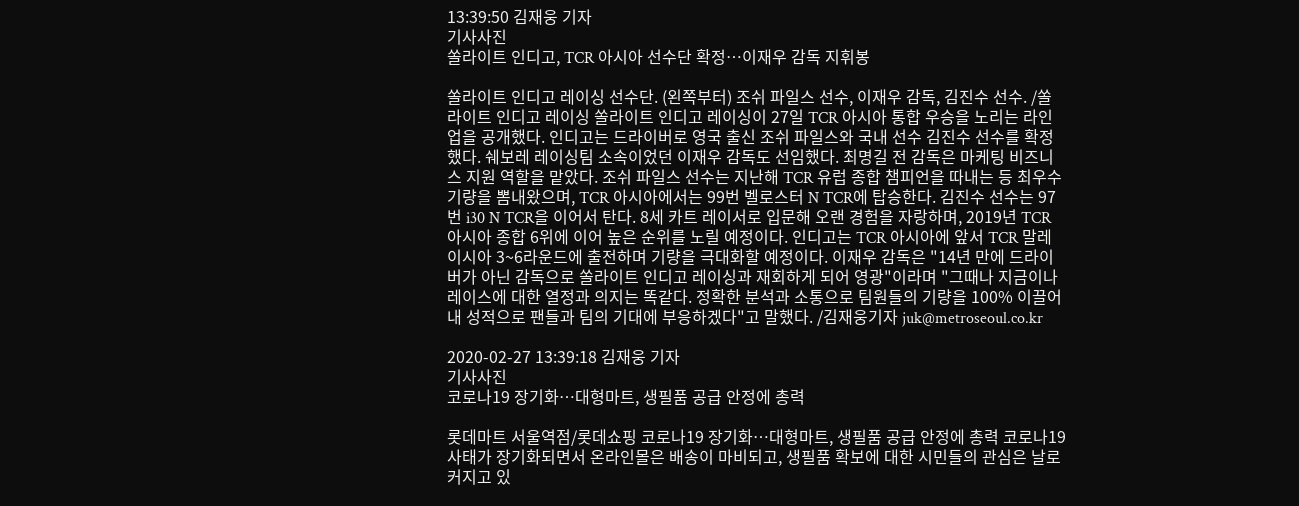13:39:50 김재웅 기자
기사사진
쏠라이트 인디고, TCR 아시아 선수단 확정…이재우 감독 지휘봉

쏠라이트 인디고 레이싱 선수단. (왼쪽부터) 조쉬 파일스 선수, 이재우 감독, 김진수 선수. /쏠라이트 인디고 레이싱 쏠라이트 인디고 레이싱이 27일 TCR 아시아 통합 우승을 노리는 라인업을 공개했다. 인디고는 드라이버로 영국 출신 조쉬 파일스와 국내 선수 김진수 선수를 확정했다. 쉐보레 레이싱팀 소속이었던 이재우 감독도 선임했다. 최명길 전 감독은 마케팅 비즈니스 지원 역할을 맡았다. 조쉬 파일스 선수는 지난해 TCR 유럽 종합 챔피언을 따내는 등 최우수 기량을 뽐내왔으며, TCR 아시아에서는 99번 벨로스터 N TCR에 탑승한다. 김진수 선수는 97번 i30 N TCR을 이어서 탄다. 8세 카트 레이서로 입문해 오랜 경험을 자랑하며, 2019년 TCR 아시아 종합 6위에 이어 높은 순위를 노릴 예정이다. 인디고는 TCR 아시아에 앞서 TCR 말레이시아 3~6라운드에 출전하며 기량을 극대화할 예정이다. 이재우 감독은 "14년 만에 드라이버가 아닌 감독으로 쏠라이트 인디고 레이싱과 재회하게 되어 영광"이라며 "그때나 지금이나 레이스에 대한 열정과 의지는 똑같다. 정확한 분석과 소통으로 팀원들의 기량을 100% 이끌어내 성적으로 팬들과 팀의 기대에 부응하겠다"고 말했다. /김재웅기자 juk@metroseoul.co.kr

2020-02-27 13:39:18 김재웅 기자
기사사진
코로나19 장기화…대형마트, 생필품 공급 안정에 총력

롯데마트 서울역점/롯데쇼핑 코로나19 장기화…대형마트, 생필품 공급 안정에 총력 코로나19 사태가 장기화되면서 온라인몰은 배송이 마비되고, 생필품 확보에 대한 시민들의 관심은 날로 커지고 있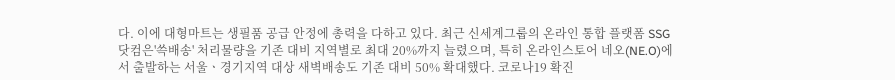다. 이에 대형마트는 생필품 공급 안정에 총력을 다하고 있다. 최근 신세계그룹의 온라인 통합 플랫폼 SSG닷컴은'쓱배송' 처리물량을 기존 대비 지역별로 최대 20%까지 늘렸으며, 특히 온라인스토어 네오(NE.O)에서 출발하는 서울ㆍ경기지역 대상 새벽배송도 기존 대비 50% 확대했다. 코로나19 확진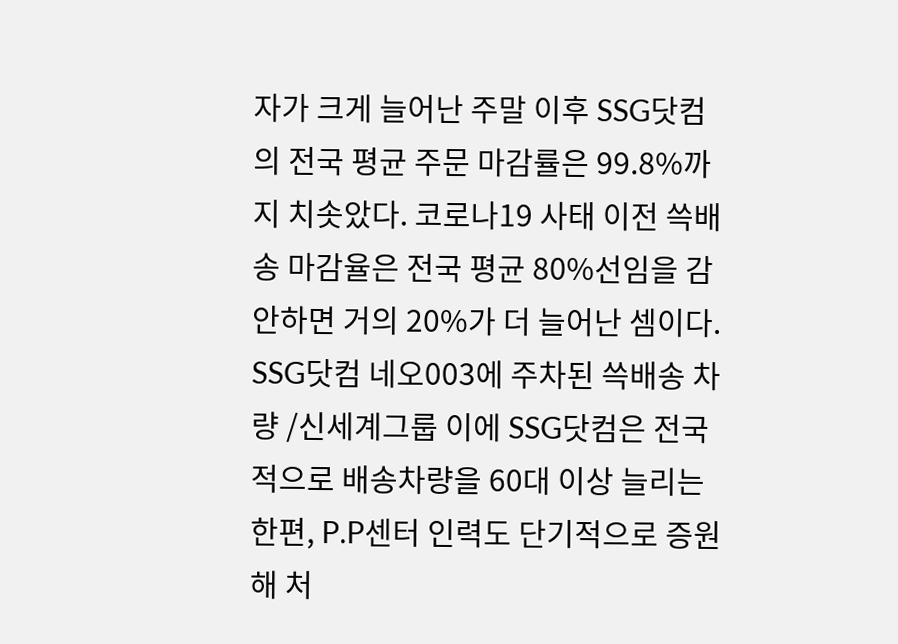자가 크게 늘어난 주말 이후 SSG닷컴의 전국 평균 주문 마감률은 99.8%까지 치솟았다. 코로나19 사태 이전 쓱배송 마감율은 전국 평균 80%선임을 감안하면 거의 20%가 더 늘어난 셈이다. SSG닷컴 네오003에 주차된 쓱배송 차량 /신세계그룹 이에 SSG닷컴은 전국적으로 배송차량을 60대 이상 늘리는 한편, P.P센터 인력도 단기적으로 증원해 처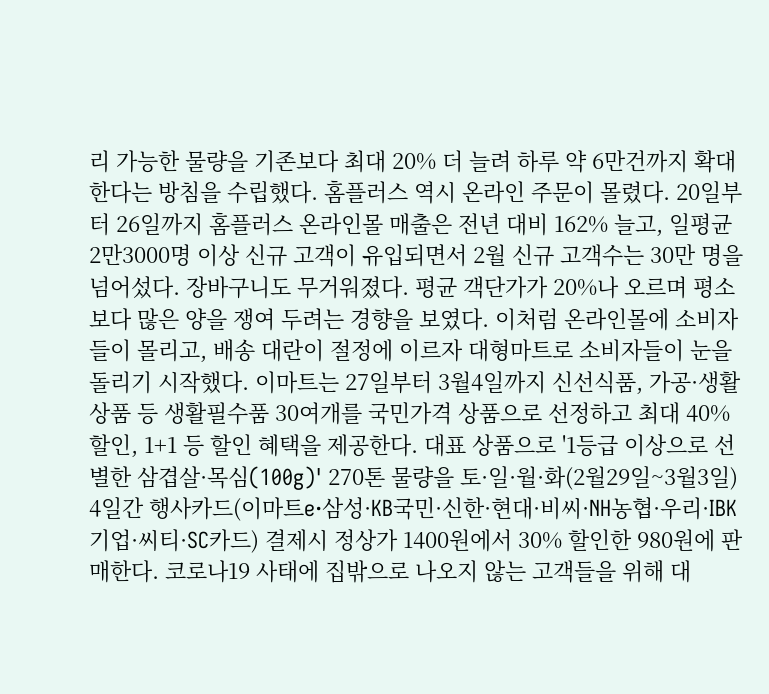리 가능한 물량을 기존보다 최대 20% 더 늘려 하루 약 6만건까지 확대한다는 방침을 수립했다. 홈플러스 역시 온라인 주문이 몰렸다. 20일부터 26일까지 홈플러스 온라인몰 매출은 전년 대비 162% 늘고, 일평균 2만3000명 이상 신규 고객이 유입되면서 2월 신규 고객수는 30만 명을 넘어섰다. 장바구니도 무거워졌다. 평균 객단가가 20%나 오르며 평소보다 많은 양을 쟁여 두려는 경향을 보였다. 이처럼 온라인몰에 소비자들이 몰리고, 배송 대란이 절정에 이르자 대형마트로 소비자들이 눈을 돌리기 시작했다. 이마트는 27일부터 3월4일까지 신선식품, 가공·생활상품 등 생활필수품 30여개를 국민가격 상품으로 선정하고 최대 40% 할인, 1+1 등 할인 혜택을 제공한다. 대표 상품으로 '1등급 이상으로 선별한 삼겹살·목심(100g)' 270톤 물량을 토·일·월·화(2월29일~3월3일) 4일간 행사카드(이마트e·삼성·KB국민·신한·현대·비씨·NH농협·우리·IBK기업·씨티·SC카드) 결제시 정상가 1400원에서 30% 할인한 980원에 판매한다. 코로나19 사태에 집밖으로 나오지 않는 고객들을 위해 대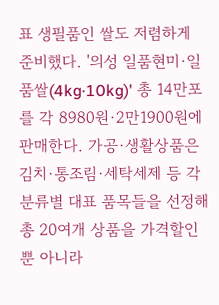표 생필품인 쌀도 저렴하게 준비했다. '의성 일품현미·일품쌀(4kg·10kg)' 총 14만포를 각 8980원·2만1900원에 판매한다. 가공·생활상품은 김치·통조림·세탁세제 등 각 분류별 대표 품목들을 선정해 총 20여개 상품을 가격할인뿐 아니라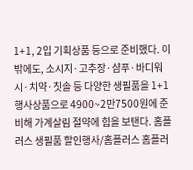1+1, 2입 기획상품 등으로 준비했다. 이밖에도, 소시지·고추장·샴푸·바디워시·치약·칫솔 등 다양한 생필품을 1+1 행사상품으로 4900~2만7500원에 준비해 가계살림 절약에 힘을 보탠다. 홈플러스 생필품 할인행사/홈플러스 홈플러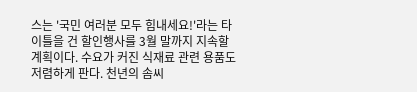스는 '국민 여러분 모두 힘내세요!'라는 타이틀을 건 할인행사를 3월 말까지 지속할 계획이다. 수요가 커진 식재료 관련 용품도 저렴하게 판다. 천년의 솜씨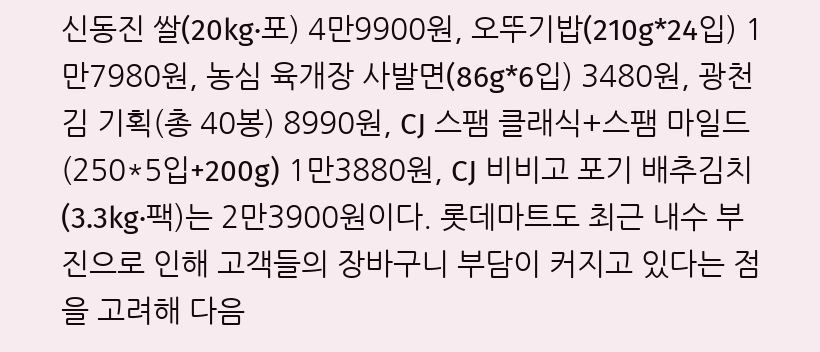신동진 쌀(20kg·포) 4만9900원, 오뚜기밥(210g*24입) 1만7980원, 농심 육개장 사발면(86g*6입) 3480원, 광천김 기획(총 40봉) 8990원, CJ 스팸 클래식+스팸 마일드(250*5입+200g) 1만3880원, CJ 비비고 포기 배추김치(3.3kg·팩)는 2만3900원이다. 롯데마트도 최근 내수 부진으로 인해 고객들의 장바구니 부담이 커지고 있다는 점을 고려해 다음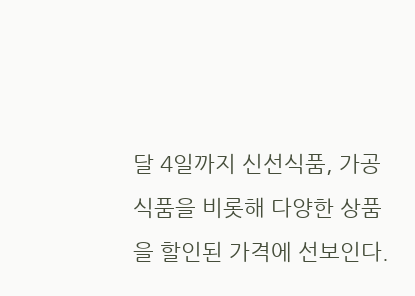달 4일까지 신선식품, 가공식품을 비롯해 다양한 상품을 할인된 가격에 선보인다.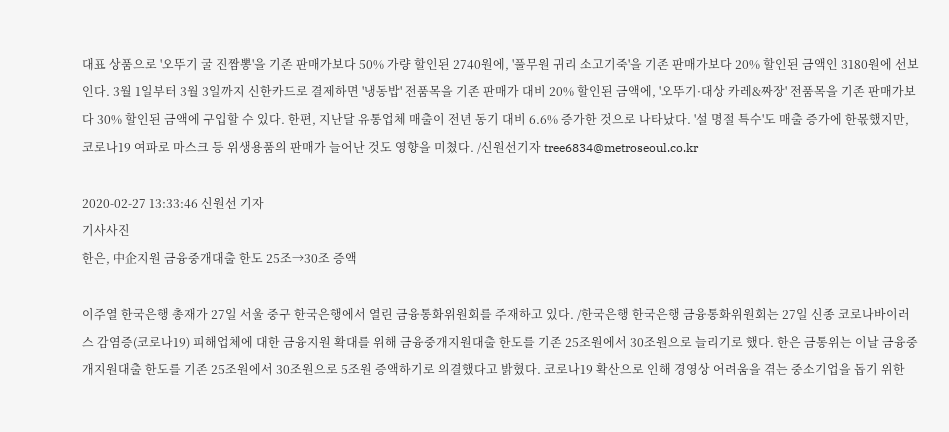대표 상품으로 '오뚜기 굴 진짬뽕'을 기존 판매가보다 50% 가량 할인된 2740원에, '풀무원 귀리 소고기죽'을 기존 판매가보다 20% 할인된 금액인 3180원에 선보인다. 3월 1일부터 3월 3일까지 신한카드로 결제하면 '냉동밥' 전품목을 기존 판매가 대비 20% 할인된 금액에, '오뚜기·대상 카레&짜장' 전품목을 기존 판매가보다 30% 할인된 금액에 구입할 수 있다. 한편, 지난달 유통업체 매출이 전년 동기 대비 6.6% 증가한 것으로 나타났다. '설 명절 특수'도 매출 증가에 한몫했지만, 코로나19 여파로 마스크 등 위생용품의 판매가 늘어난 것도 영향을 미쳤다. /신원선기자 tree6834@metroseoul.co.kr

2020-02-27 13:33:46 신원선 기자
기사사진
한은, 中企지원 금융중개대출 한도 25조→30조 증액

이주열 한국은행 총재가 27일 서울 중구 한국은행에서 열린 금융통화위원회를 주재하고 있다. /한국은행 한국은행 금융통화위원회는 27일 신종 코로나바이러스 감염증(코로나19) 피해업체에 대한 금융지원 확대를 위해 금융중개지원대출 한도를 기존 25조원에서 30조원으로 늘리기로 했다. 한은 금통위는 이날 금융중개지원대출 한도를 기존 25조원에서 30조원으로 5조원 증액하기로 의결했다고 밝혔다. 코로나19 확산으로 인해 경영상 어려움을 겪는 중소기업을 돕기 위한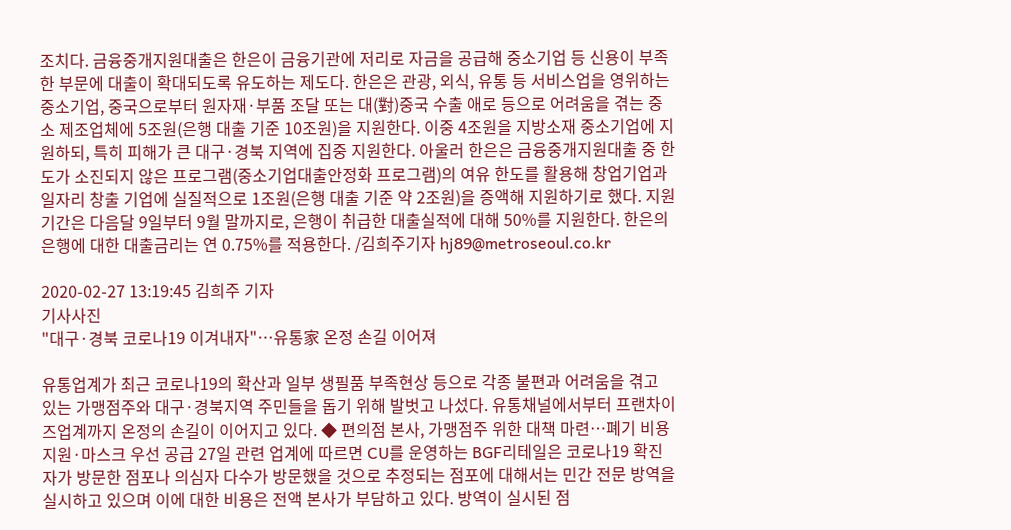조치다. 금융중개지원대출은 한은이 금융기관에 저리로 자금을 공급해 중소기업 등 신용이 부족한 부문에 대출이 확대되도록 유도하는 제도다. 한은은 관광, 외식, 유통 등 서비스업을 영위하는 중소기업, 중국으로부터 원자재·부품 조달 또는 대(對)중국 수출 애로 등으로 어려움을 겪는 중소 제조업체에 5조원(은행 대출 기준 10조원)을 지원한다. 이중 4조원을 지방소재 중소기업에 지원하되, 특히 피해가 큰 대구·경북 지역에 집중 지원한다. 아울러 한은은 금융중개지원대출 중 한도가 소진되지 않은 프로그램(중소기업대출안정화 프로그램)의 여유 한도를 활용해 창업기업과 일자리 창출 기업에 실질적으로 1조원(은행 대출 기준 약 2조원)을 증액해 지원하기로 했다. 지원 기간은 다음달 9일부터 9월 말까지로, 은행이 취급한 대출실적에 대해 50%를 지원한다. 한은의 은행에 대한 대출금리는 연 0.75%를 적용한다. /김희주기자 hj89@metroseoul.co.kr

2020-02-27 13:19:45 김희주 기자
기사사진
"대구·경북 코로나19 이겨내자"…유통家 온정 손길 이어져

유통업계가 최근 코로나19의 확산과 일부 생필품 부족현상 등으로 각종 불편과 어려움을 겪고 있는 가맹점주와 대구·경북지역 주민들을 돕기 위해 발벗고 나섰다. 유통채널에서부터 프랜차이즈업계까지 온정의 손길이 이어지고 있다. ◆ 편의점 본사, 가맹점주 위한 대책 마련…폐기 비용 지원·마스크 우선 공급 27일 관련 업계에 따르면 CU를 운영하는 BGF리테일은 코로나19 확진자가 방문한 점포나 의심자 다수가 방문했을 것으로 추정되는 점포에 대해서는 민간 전문 방역을 실시하고 있으며 이에 대한 비용은 전액 본사가 부담하고 있다. 방역이 실시된 점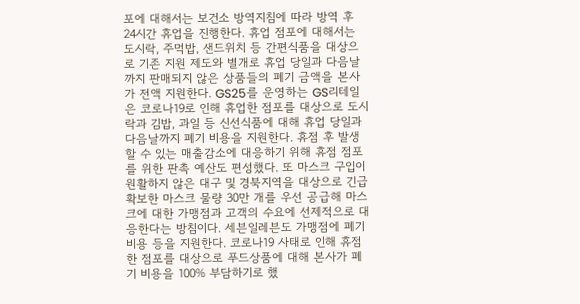포에 대해서는 보건소 방역지침에 따라 방역 후 24시간 휴업을 진행한다. 휴업 점포에 대해서는 도시락, 주먹밥, 샌드위치 등 간편식품을 대상으로 기존 지원 제도와 별개로 휴업 당일과 다음날까지 판매되지 않은 상품들의 폐기 금액을 본사가 전액 지원한다. GS25를 운영하는 GS리테일은 코로나19로 인해 휴업한 점포를 대상으로 도시락과 김밥, 과일 등 신선식품에 대해 휴업 당일과 다음날까지 폐기 비용을 지원한다. 휴점 후 발생할 수 있는 매출감소에 대응하기 위해 휴점 점포를 위한 판촉 예산도 편성했다. 또 마스크 구입이 원활하지 않은 대구 및 경북지역을 대상으로 긴급 확보한 마스크 물량 30만 개를 우선 공급해 마스크에 대한 가맹점과 고객의 수요에 선제적으로 대응한다는 방침이다. 세븐일레븐도 가맹점에 폐기 비용 등을 지원한다. 코로나19 사태로 인해 휴점한 점포를 대상으로 푸드상품에 대해 본사가 폐기 비용을 100% 부담하기로 했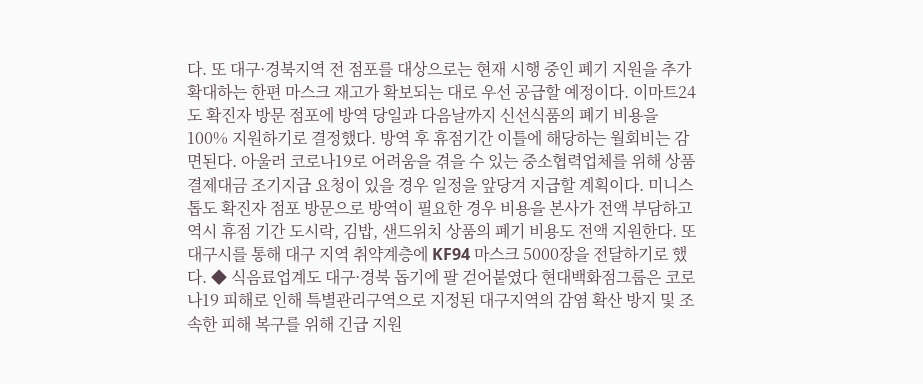다. 또 대구·경북지역 전 점포를 대상으로는 현재 시행 중인 폐기 지원을 추가 확대하는 한편 마스크 재고가 확보되는 대로 우선 공급할 예정이다. 이마트24도 확진자 방문 점포에 방역 당일과 다음날까지 신선식품의 폐기 비용을 100% 지원하기로 결정했다. 방역 후 휴점기간 이틀에 해당하는 월회비는 감면된다. 아울러 코로나19로 어려움을 겪을 수 있는 중소협력업체를 위해 상품 결제대금 조기지급 요청이 있을 경우 일정을 앞당겨 지급할 계획이다. 미니스톱도 확진자 점포 방문으로 방역이 필요한 경우 비용을 본사가 전액 부담하고 역시 휴점 기간 도시락, 김밥, 샌드위치 상품의 폐기 비용도 전액 지원한다. 또 대구시를 통해 대구 지역 취약계층에 KF94 마스크 5000장을 전달하기로 했다. ◆ 식음료업계도 대구·경북 돕기에 팔 걷어붙였다 현대백화점그룹은 코로나19 피해로 인해 특별관리구역으로 지정된 대구지역의 감염 확산 방지 및 조속한 피해 복구를 위해 긴급 지원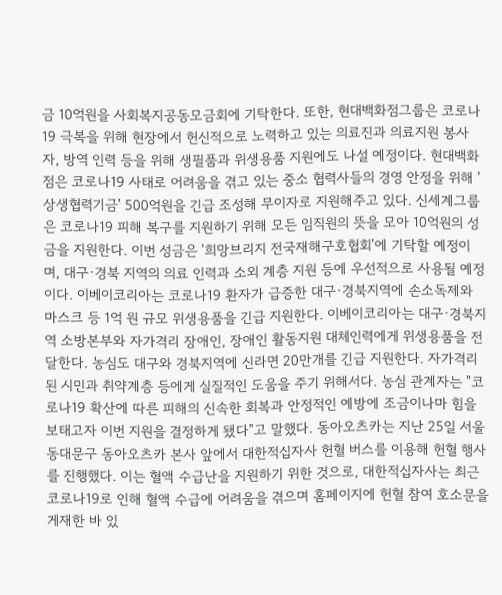금 10억원을 사회복지공동모금회에 기탁한다. 또한, 현대백화점그룹은 코로나19 극복을 위해 현장에서 헌신적으로 노력하고 있는 의료진과 의료지원 봉사자, 방역 인력 등을 위해 생필품과 위생용품 지원에도 나설 예정이다. 현대백화점은 코로나19 사태로 어려움을 겪고 있는 중소 협력사들의 경영 안정을 위해 '상생협력기금' 500억원을 긴급 조성해 무이자로 지원해주고 있다. 신세계그룹은 코로나19 피해 복구를 지원하기 위해 모든 임직원의 뜻을 모아 10억원의 성금을 지원한다. 이번 성금은 '희망브리지 전국재해구호협회'에 기탁할 예정이며, 대구·경북 지역의 의료 인력과 소외 계층 지원 등에 우선적으로 사용될 예정이다. 이베이코리아는 코로나19 환자가 급증한 대구·경북지역에 손소독제와 마스크 등 1억 원 규모 위생용품을 긴급 지원한다. 이베이코리아는 대구·경북지역 소방본부와 자가격리 장애인, 장애인 활동지원 대체인력에게 위생용품을 전달한다. 농심도 대구와 경북지역에 신라면 20만개를 긴급 지원한다. 자가격리된 시민과 취약계층 등에게 실질적인 도움을 주기 위해서다. 농심 관계자는 "코로나19 확산에 따른 피해의 신속한 회복과 안정적인 예방에 조금이나마 힘을 보태고자 이번 지원을 결정하게 됐다"고 말했다. 동아오츠카는 지난 25일 서울 동대문구 동아오츠카 본사 앞에서 대한적십자사 헌혈 버스를 이용해 헌혈 행사를 진행했다. 이는 혈액 수급난을 지원하기 위한 것으로, 대한적십자사는 최근 코로나19로 인해 혈액 수급에 어려움을 겪으며 홈페이지에 헌혈 참여 호소문을 게재한 바 있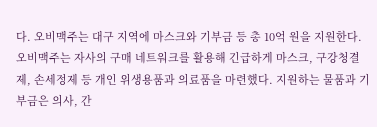다. 오비맥주는 대구 지역에 마스크와 기부금 등 총 10억 원을 지원한다. 오비맥주는 자사의 구매 네트워크를 활용해 긴급하게 마스크, 구강청결제, 손세정제 등 개인 위생용품과 의료품을 마련했다. 지원하는 물품과 기부금은 의사, 간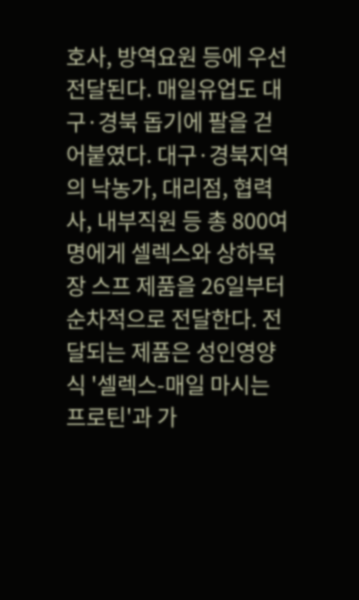호사, 방역요원 등에 우선 전달된다. 매일유업도 대구·경북 돕기에 팔을 걷어붙였다. 대구·경북지역의 낙농가, 대리점, 협력사, 내부직원 등 총 800여명에게 셀렉스와 상하목장 스프 제품을 26일부터 순차적으로 전달한다. 전달되는 제품은 성인영양식 '셀렉스-매일 마시는 프로틴'과 가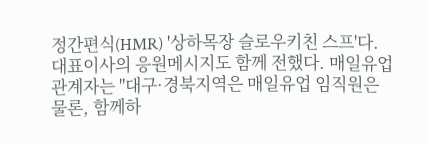정간편식(HMR) '상하목장 슬로우키친 스프'다. 대표이사의 응원메시지도 함께 전했다. 매일유업 관계자는 "대구·경북지역은 매일유업 임직원은 물론, 함께하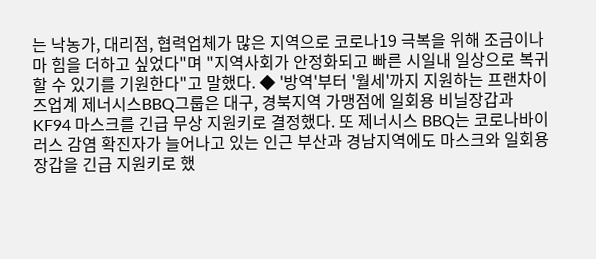는 낙농가, 대리점, 협력업체가 많은 지역으로 코로나19 극복을 위해 조금이나마 힘을 더하고 싶었다"며 "지역사회가 안정화되고 빠른 시일내 일상으로 복귀할 수 있기를 기원한다"고 말했다. ◆ '방역'부터 '월세'까지 지원하는 프랜차이즈업계 제너시스BBQ그룹은 대구, 경북지역 가맹점에 일회용 비닐장갑과 KF94 마스크를 긴급 무상 지원키로 결정했다. 또 제너시스 BBQ는 코로나바이러스 감염 확진자가 늘어나고 있는 인근 부산과 경남지역에도 마스크와 일회용 장갑을 긴급 지원키로 했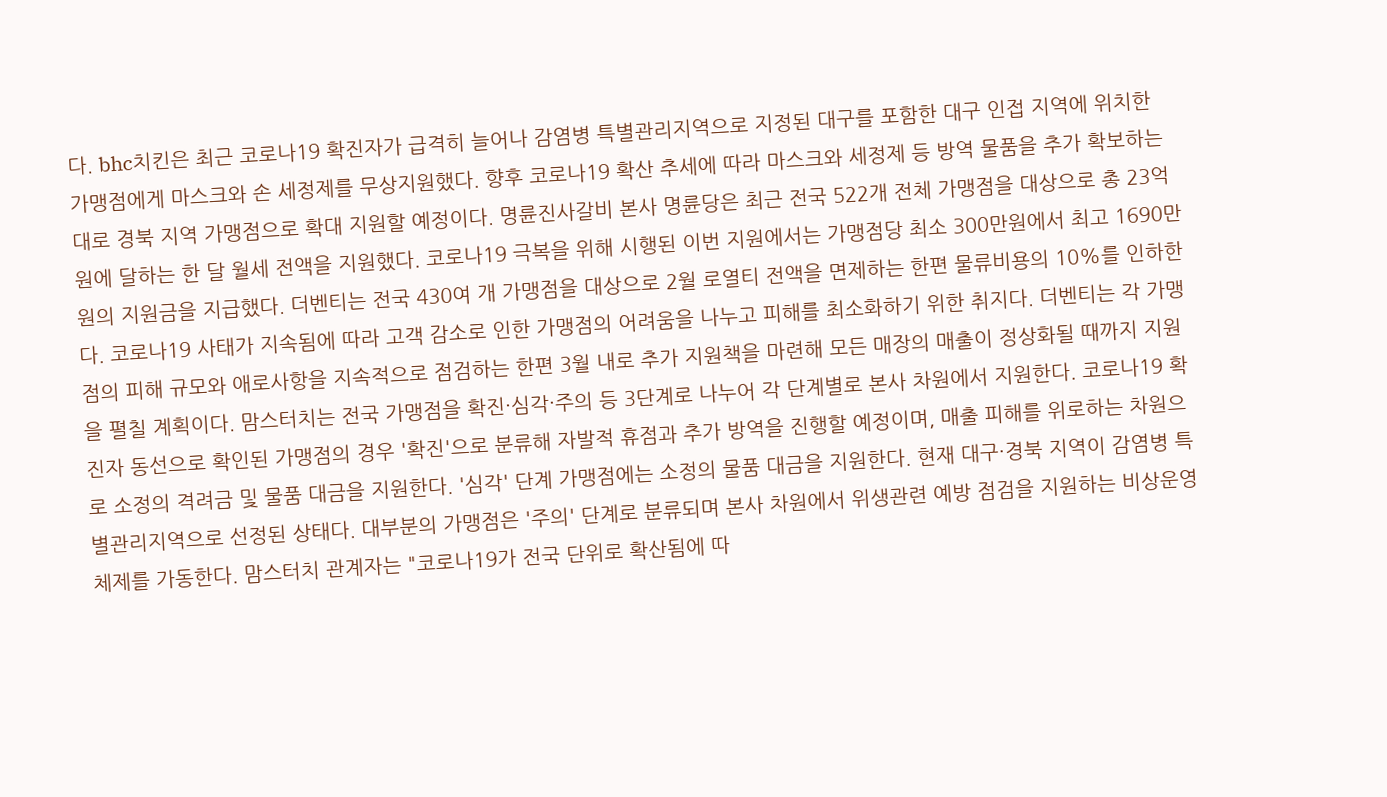다. bhc치킨은 최근 코로나19 확진자가 급격히 늘어나 감염병 특별관리지역으로 지정된 대구를 포함한 대구 인접 지역에 위치한 가맹점에게 마스크와 손 세정제를 무상지원했다. 향후 코로나19 확산 추세에 따라 마스크와 세정제 등 방역 물품을 추가 확보하는 대로 경북 지역 가맹점으로 확대 지원할 예정이다. 명륜진사갈비 본사 명륜당은 최근 전국 522개 전체 가맹점을 대상으로 총 23억원에 달하는 한 달 월세 전액을 지원했다. 코로나19 극복을 위해 시행된 이번 지원에서는 가맹점당 최소 300만원에서 최고 1690만원의 지원금을 지급했다. 더벤티는 전국 430여 개 가맹점을 대상으로 2월 로열티 전액을 면제하는 한편 물류비용의 10%를 인하한다. 코로나19 사태가 지속됨에 따라 고객 감소로 인한 가맹점의 어려움을 나누고 피해를 최소화하기 위한 취지다. 더벤티는 각 가맹점의 피해 규모와 애로사항을 지속적으로 점검하는 한편 3월 내로 추가 지원책을 마련해 모든 매장의 매출이 정상화될 때까지 지원을 펼칠 계획이다. 맘스터치는 전국 가맹점을 확진·심각·주의 등 3단계로 나누어 각 단계별로 본사 차원에서 지원한다. 코로나19 확진자 동선으로 확인된 가맹점의 경우 '확진'으로 분류해 자발적 휴점과 추가 방역을 진행할 예정이며, 매출 피해를 위로하는 차원으로 소정의 격려금 및 물품 대금을 지원한다. '심각' 단계 가맹점에는 소정의 물품 대금을 지원한다. 현재 대구·경북 지역이 감염병 특별관리지역으로 선정된 상태다. 대부분의 가맹점은 '주의' 단계로 분류되며 본사 차원에서 위생관련 예방 점검을 지원하는 비상운영체제를 가동한다. 맘스터치 관계자는 "코로나19가 전국 단위로 확산됨에 따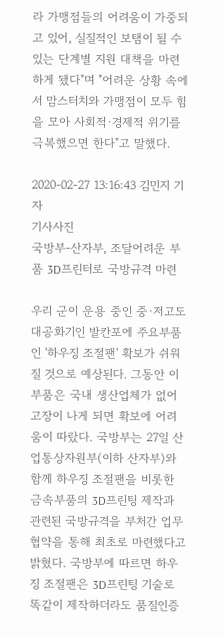라 가맹점들의 어려움이 가중되고 있어, 실질적인 보탬이 될 수 있는 단계별 지원 대책을 마련하게 됐다"며 "어려운 상황 속에서 맘스터치와 가맹점이 모두 힘을 모아 사회적·경제적 위기를 극복했으면 한다"고 말했다.

2020-02-27 13:16:43 김민지 기자
기사사진
국방부-산자부, 조달어려운 부품 3D프린터로 국방규격 마련

우리 군이 운용 중인 중·저고도 대공화기인 발칸포에 주요부품인 '하우징 조절팬' 확보가 쉬워질 것으로 예상된다. 그동안 이 부품은 국내 생산업체가 없어 고장이 나게 되면 확보에 어려움이 따랐다. 국방부는 27일 산업통상자원부(이하 산자부)와 함께 하우징 조절팬을 비롯한 금속부품의 3D프린팅 제작과 관련된 국방규격을 부처간 업무협약을 통해 최초로 마련했다고 밝혔다. 국방부에 따르면 하우징 조절팬은 3D프린팅 기술로 똑같이 제작하더라도 품질인증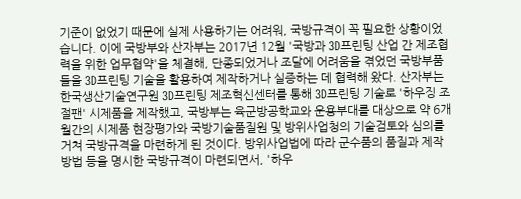기준이 없었기 때문에 실제 사용하기는 어려워, 국방규격이 꼭 필요한 상황이었습니다. 이에 국방부와 산자부는 2017년 12월 '국방과 3D프린팅 산업 간 제조협력을 위한 업무협약'을 체결해, 단종되었거나 조달에 어려움을 겪었던 국방부품들을 3D프린팅 기술을 활용하여 제작하거나 실증하는 데 협력해 왔다. 산자부는 한국생산기술연구원 3D프린팅 제조혁신센터를 통해 3D프린팅 기술로 '하우징 조절팬' 시제품을 제작했고, 국방부는 육군방공학교와 운용부대를 대상으로 약 6개월간의 시제품 현장평가와 국방기술품질원 및 방위사업청의 기술검토와 심의를 거쳐 국방규격을 마련하게 된 것이다. 방위사업법에 따라 군수품의 품질과 제작방법 등을 명시한 국방규격이 마련되면서, '하우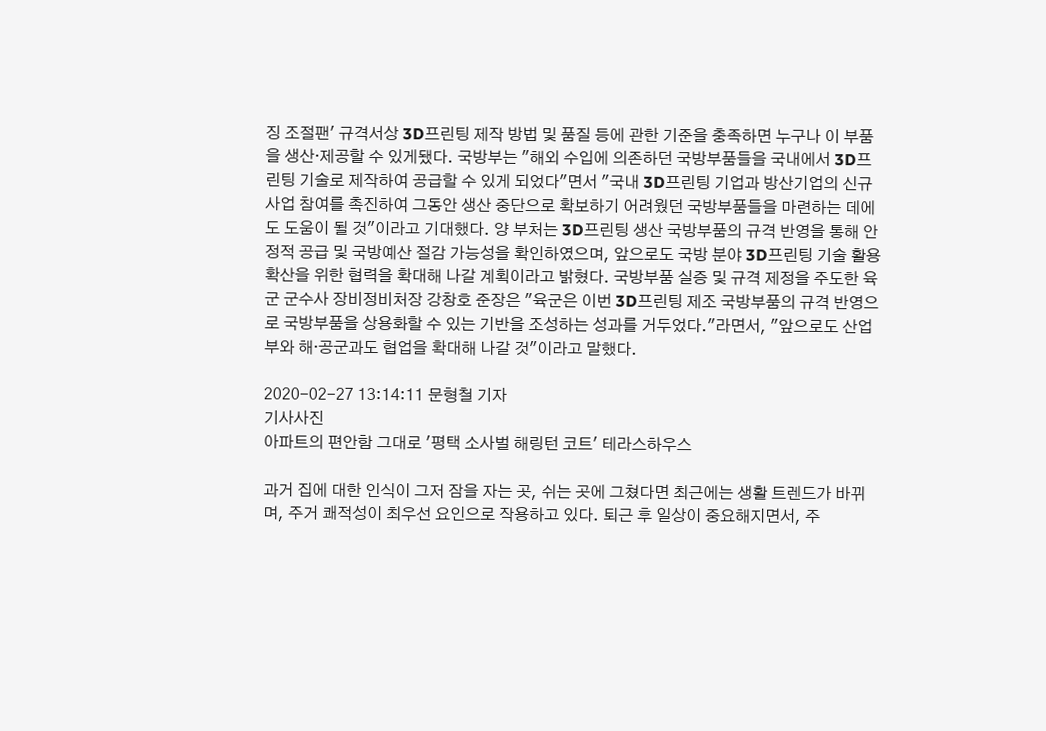징 조절팬' 규격서상 3D프린팅 제작 방법 및 품질 등에 관한 기준을 충족하면 누구나 이 부품을 생산·제공할 수 있게됐다. 국방부는 "해외 수입에 의존하던 국방부품들을 국내에서 3D프린팅 기술로 제작하여 공급할 수 있게 되었다"면서 "국내 3D프린팅 기업과 방산기업의 신규사업 참여를 촉진하여 그동안 생산 중단으로 확보하기 어려웠던 국방부품들을 마련하는 데에도 도움이 될 것"이라고 기대했다. 양 부처는 3D프린팅 생산 국방부품의 규격 반영을 통해 안정적 공급 및 국방예산 절감 가능성을 확인하였으며, 앞으로도 국방 분야 3D프린팅 기술 활용 확산을 위한 협력을 확대해 나갈 계획이라고 밝혔다. 국방부품 실증 및 규격 제정을 주도한 육군 군수사 장비정비처장 강창호 준장은 "육군은 이번 3D프린팅 제조 국방부품의 규격 반영으로 국방부품을 상용화할 수 있는 기반을 조성하는 성과를 거두었다."라면서, "앞으로도 산업부와 해·공군과도 협업을 확대해 나갈 것"이라고 말했다.

2020-02-27 13:14:11 문형철 기자
기사사진
아파트의 편안함 그대로 '평택 소사벌 해링턴 코트' 테라스하우스

과거 집에 대한 인식이 그저 잠을 자는 곳, 쉬는 곳에 그쳤다면 최근에는 생활 트렌드가 바뀌며, 주거 쾌적성이 최우선 요인으로 작용하고 있다. 퇴근 후 일상이 중요해지면서, 주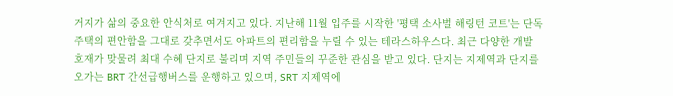거지가 삶의 중요한 안식처로 여겨지고 있다. 지난해 11월 입주를 시작한 '평택 소사벌 해링턴 코트'는 단독주택의 편안함을 그대로 갖추면서도 아파트의 편리함을 누릴 수 있는 테라스하우스다. 최근 다양한 개발 호재가 맞물려 최대 수혜 단지로 불리며 지역 주민들의 꾸준한 관심을 받고 있다. 단지는 지제역과 단지를 오가는 BRT 간선급행버스를 운행하고 있으며, SRT 지제역에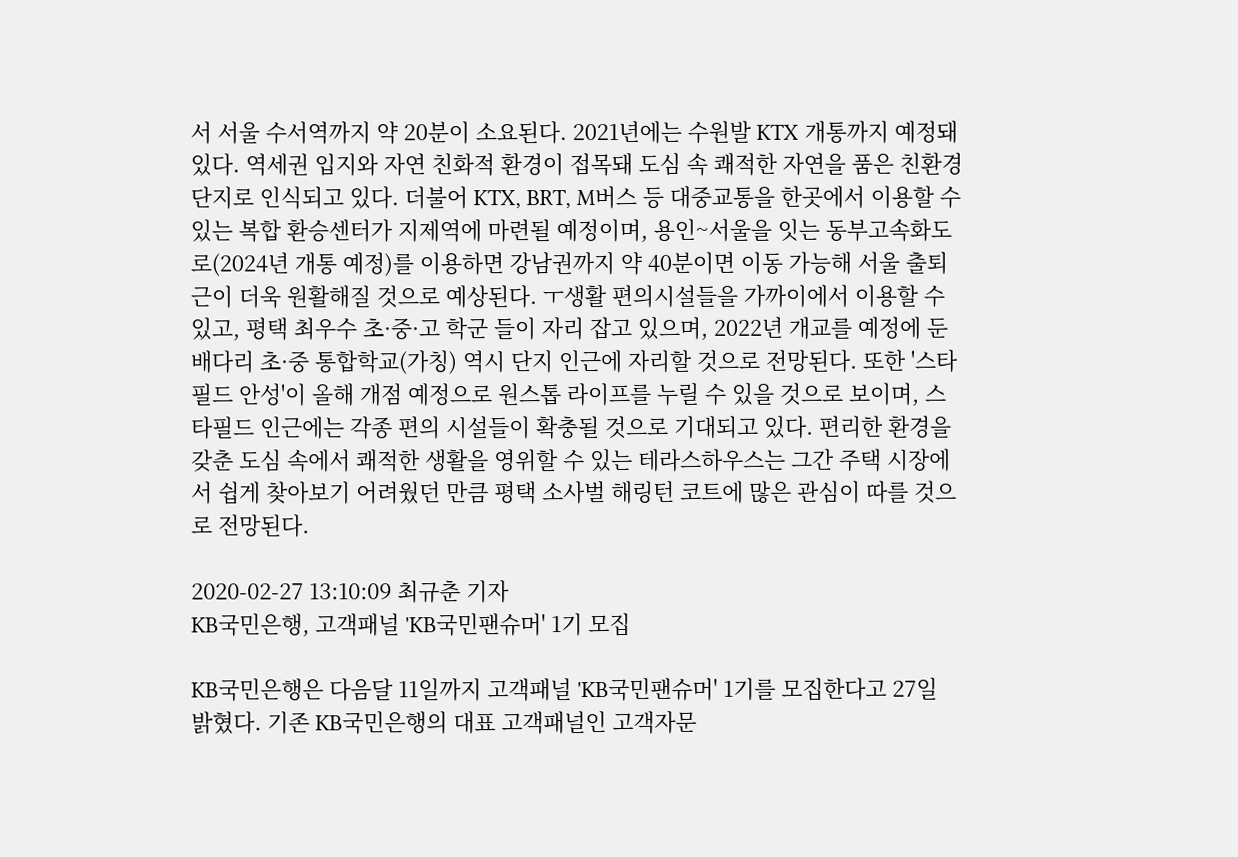서 서울 수서역까지 약 20분이 소요된다. 2021년에는 수원발 KTX 개통까지 예정돼 있다. 역세권 입지와 자연 친화적 환경이 접목돼 도심 속 쾌적한 자연을 품은 친환경 단지로 인식되고 있다. 더불어 KTX, BRT, M버스 등 대중교통을 한곳에서 이용할 수 있는 복합 환승센터가 지제역에 마련될 예정이며, 용인~서울을 잇는 동부고속화도로(2024년 개통 예정)를 이용하면 강남권까지 약 40분이면 이동 가능해 서울 출퇴근이 더욱 원활해질 것으로 예상된다. ㅜ생활 편의시설들을 가까이에서 이용할 수 있고, 평택 최우수 초·중·고 학군 들이 자리 잡고 있으며, 2022년 개교를 예정에 둔 배다리 초·중 통합학교(가칭) 역시 단지 인근에 자리할 것으로 전망된다. 또한 '스타필드 안성'이 올해 개점 예정으로 원스톱 라이프를 누릴 수 있을 것으로 보이며, 스타필드 인근에는 각종 편의 시설들이 확충될 것으로 기대되고 있다. 편리한 환경을 갖춘 도심 속에서 쾌적한 생활을 영위할 수 있는 테라스하우스는 그간 주택 시장에서 쉽게 찾아보기 어려웠던 만큼 평택 소사벌 해링턴 코트에 많은 관심이 따를 것으로 전망된다.

2020-02-27 13:10:09 최규춘 기자
KB국민은행, 고객패널 'KB국민팬슈머' 1기 모집

KB국민은행은 다음달 11일까지 고객패널 'KB국민팬슈머' 1기를 모집한다고 27일 밝혔다. 기존 KB국민은행의 대표 고객패널인 고객자문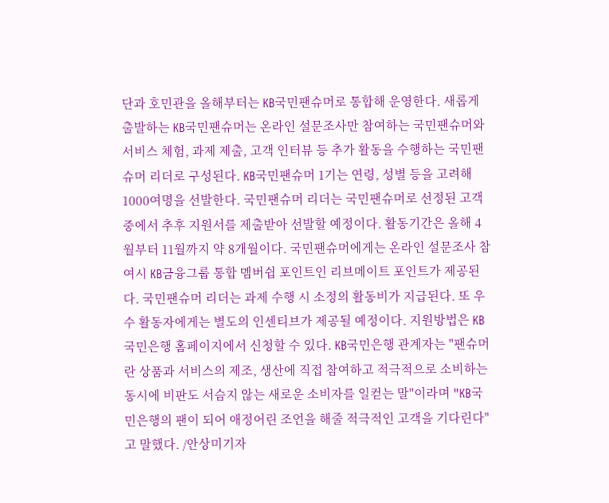단과 호민관을 올해부터는 KB국민팬슈머로 통합해 운영한다. 새롭게 출발하는 KB국민팬슈머는 온라인 설문조사만 참여하는 국민팬슈머와 서비스 체험, 과제 제출, 고객 인터뷰 등 추가 활동을 수행하는 국민팬슈머 리더로 구성된다. KB국민팬슈머 1기는 연령, 성별 등을 고려해 1000여명을 선발한다. 국민팬슈머 리더는 국민팬슈머로 선정된 고객 중에서 추후 지원서를 제출받아 선발할 예정이다. 활동기간은 올해 4월부터 11월까지 약 8개월이다. 국민팬슈머에게는 온라인 설문조사 참여시 KB금융그룹 통합 멤버쉽 포인트인 리브메이트 포인트가 제공된다. 국민팬슈머 리더는 과제 수행 시 소정의 활동비가 지급된다. 또 우수 활동자에게는 별도의 인센티브가 제공될 예정이다. 지원방법은 KB국민은행 홈페이지에서 신청할 수 있다. KB국민은행 관계자는 "팬슈머란 상품과 서비스의 제조, 생산에 직접 참여하고 적극적으로 소비하는 동시에 비판도 서슴지 않는 새로운 소비자를 일컫는 말"이라며 "KB국민은행의 팬이 되어 애정어린 조언을 해줄 적극적인 고객을 기다린다"고 말했다. /안상미기자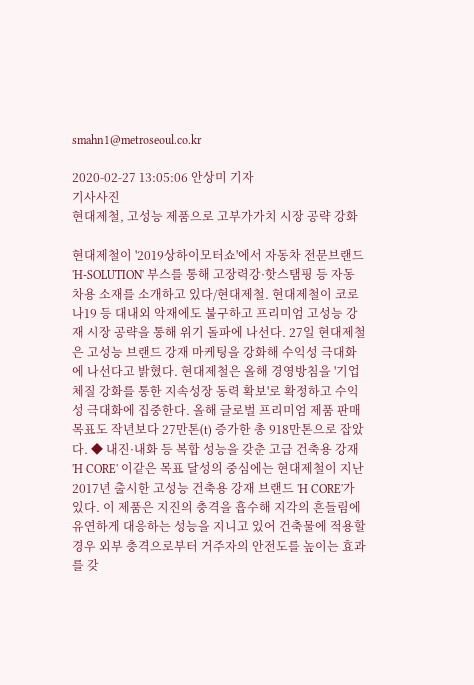smahn1@metroseoul.co.kr

2020-02-27 13:05:06 안상미 기자
기사사진
현대제철, 고성능 제품으로 고부가가치 시장 공략 강화

현대제철이 '2019상하이모터쇼'에서 자동차 전문브랜드 'H-SOLUTION' 부스를 통해 고장력강·핫스탬핑 등 자동차용 소재를 소개하고 있다/현대제철. 현대제철이 코로나19 등 대내외 악재에도 불구하고 프리미엄 고성능 강재 시장 공략을 통해 위기 돌파에 나선다. 27일 현대제철은 고성능 브랜드 강재 마케팅을 강화해 수익성 극대화에 나선다고 밝혔다. 현대제철은 올해 경영방침을 '기업체질 강화를 통한 지속성장 동력 확보'로 확정하고 수익성 극대화에 집중한다. 올해 글로벌 프리미엄 제품 판매 목표도 작년보다 27만톤(t) 증가한 총 918만톤으로 잡았다. ◆ 내진·내화 등 복합 성능을 갖춘 고급 건축용 강재 'H CORE' 이같은 목표 달성의 중심에는 현대제철이 지난 2017년 출시한 고성능 건축용 강재 브랜드 'H CORE'가 있다. 이 제품은 지진의 충격을 흡수해 지각의 흔들림에 유연하게 대응하는 성능을 지니고 있어 건축물에 적용할 경우 외부 충격으로부터 거주자의 안전도를 높이는 효과를 갖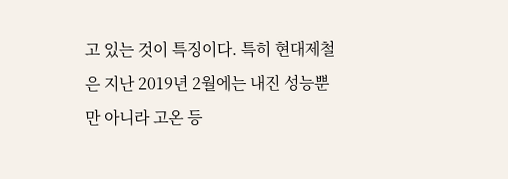고 있는 것이 특징이다. 특히 현대제철은 지난 2019년 2월에는 내진 성능뿐만 아니라 고온 등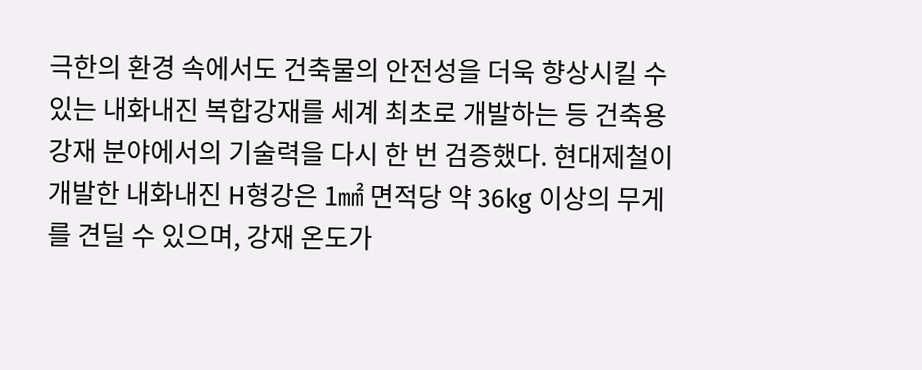극한의 환경 속에서도 건축물의 안전성을 더욱 향상시킬 수 있는 내화내진 복합강재를 세계 최초로 개발하는 등 건축용 강재 분야에서의 기술력을 다시 한 번 검증했다. 현대제철이 개발한 내화내진 H형강은 1㎟ 면적당 약 36kg 이상의 무게를 견딜 수 있으며, 강재 온도가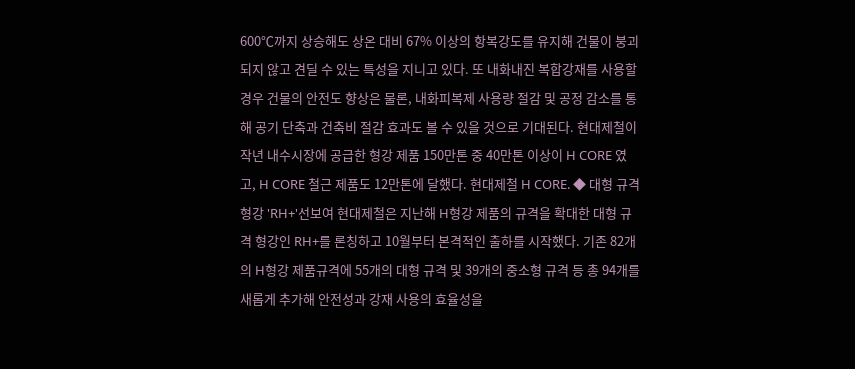600℃까지 상승해도 상온 대비 67% 이상의 항복강도를 유지해 건물이 붕괴되지 않고 견딜 수 있는 특성을 지니고 있다. 또 내화내진 복합강재를 사용할 경우 건물의 안전도 향상은 물론, 내화피복제 사용량 절감 및 공정 감소를 통해 공기 단축과 건축비 절감 효과도 볼 수 있을 것으로 기대된다. 현대제철이 작년 내수시장에 공급한 형강 제품 150만톤 중 40만톤 이상이 H CORE 였고, H CORE 철근 제품도 12만톤에 달했다. 현대제철 H CORE. ◆ 대형 규격 형강 'RH+'선보여 현대제철은 지난해 H형강 제품의 규격을 확대한 대형 규격 형강인 RH+를 론칭하고 10월부터 본격적인 출하를 시작했다. 기존 82개의 H형강 제품규격에 55개의 대형 규격 및 39개의 중소형 규격 등 총 94개를 새롭게 추가해 안전성과 강재 사용의 효율성을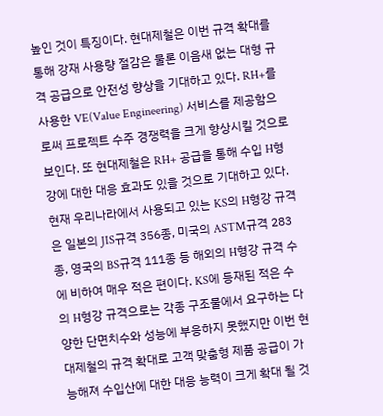높인 것이 특징이다. 현대제철은 이번 규격 확대를 통해 강재 사용량 절감은 물론 이음새 없는 대형 규격 공급으로 안전성 향상을 기대하고 있다. RH+를 사용한 VE(Value Engineering) 서비스를 제공함으로써 프로젝트 수주 경쟁력을 크게 향상시킬 것으로 보인다. 또 현대제철은 RH+ 공급을 통해 수입 H형강에 대한 대응 효과도 있을 것으로 기대하고 있다. 현재 우리나라에서 사용되고 있는 KS의 H형강 규격은 일본의 JIS규격 356종, 미국의 ASTM규격 283종, 영국의 BS규격 111종 등 해외의 H형강 규격 수에 비하여 매우 적은 편이다. KS에 등재된 적은 수의 H형강 규격으로는 각종 구조물에서 요구하는 다양한 단면치수와 성능에 부응하지 못했지만 이번 현대제철의 규격 확대로 고객 맞춤형 제품 공급이 가능해져 수입산에 대한 대응 능력이 크게 확대 될 것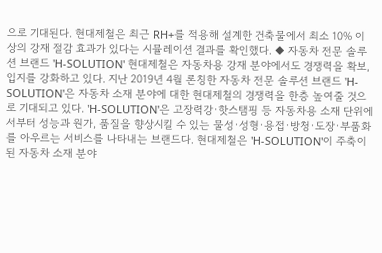으로 기대된다. 현대제철은 최근 RH+를 적용해 설계한 건축물에서 최소 10% 이상의 강재 절감 효과가 있다는 시뮬레이션 결과를 확인했다. ◆ 자동차 전문 솔루션 브랜드 'H-SOLUTION' 현대제철은 자동차용 강재 분야에서도 경쟁력을 확보, 입지를 강화하고 있다. 지난 2019년 4월 론칭한 자동차 전문 솔루션 브랜드 'H-SOLUTION'은 자동차 소재 분야에 대한 현대제철의 경쟁력을 한층 높여줄 것으로 기대되고 있다. 'H-SOLUTION'은 고장력강·핫스탬핑 등 자동차용 소재 단위에서부터 성능과 원가, 품질을 향상시킬 수 있는 물성·성형·용접·방청·도장·부품화를 아우르는 서비스를 나타내는 브랜드다. 현대제철은 'H-SOLUTION'이 주축이 된 자동차 소재 분야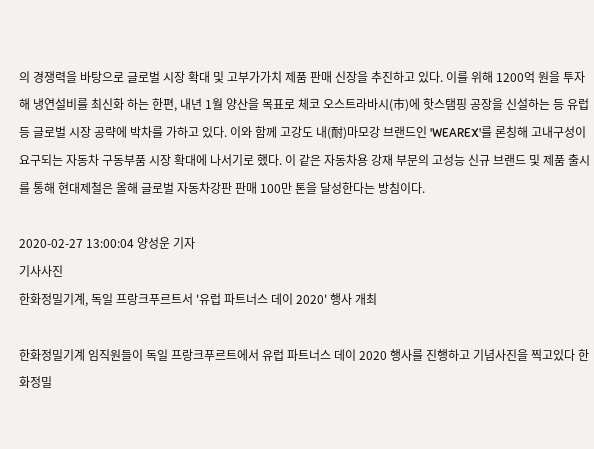의 경쟁력을 바탕으로 글로벌 시장 확대 및 고부가가치 제품 판매 신장을 추진하고 있다. 이를 위해 1200억 원을 투자해 냉연설비를 최신화 하는 한편, 내년 1월 양산을 목표로 체코 오스트라바시(市)에 핫스탬핑 공장을 신설하는 등 유럽 등 글로벌 시장 공략에 박차를 가하고 있다. 이와 함께 고강도 내(耐)마모강 브랜드인 'WEAREX'를 론칭해 고내구성이 요구되는 자동차 구동부품 시장 확대에 나서기로 했다. 이 같은 자동차용 강재 부문의 고성능 신규 브랜드 및 제품 출시를 통해 현대제철은 올해 글로벌 자동차강판 판매 100만 톤을 달성한다는 방침이다.

2020-02-27 13:00:04 양성운 기자
기사사진
한화정밀기계, 독일 프랑크푸르트서 '유럽 파트너스 데이 2020' 행사 개최

한화정밀기계 임직원들이 독일 프랑크푸르트에서 유럽 파트너스 데이 2020 행사를 진행하고 기념사진을 찍고있다 한화정밀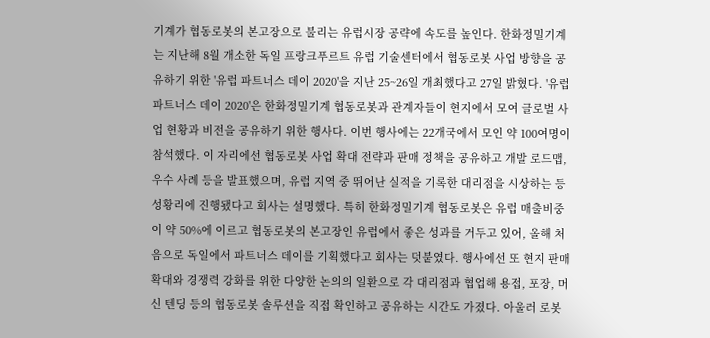기계가 협동로봇의 본고장으로 불리는 유럽시장 공략에 속도를 높인다. 한화정밀기계는 지난해 8월 개소한 독일 프랑크푸르트 유럽 기술센터에서 협동로봇 사업 방향을 공유하기 위한 '유럽 파트너스 데이 2020'을 지난 25~26일 개최했다고 27일 밝혔다. '유럽 파트너스 데이 2020'은 한화정밀기계 협동로봇과 관계자들이 현지에서 모여 글로벌 사업 현황과 비전을 공유하기 위한 행사다. 이번 행사에는 22개국에서 모인 약 100여명이 참석했다. 이 자리에선 협동로봇 사업 확대 전략과 판매 정책을 공유하고 개발 로드맵, 우수 사례 등을 발표했으며, 유럽 지역 중 뛰어난 실적을 기록한 대리점을 시상하는 등 성황리에 진행됐다고 회사는 설명했다. 특히 한화정밀기계 협동로봇은 유럽 매출비중이 약 50%에 이르고 협동로봇의 본고장인 유럽에서 좋은 성과를 거두고 있어, 올해 처음으로 독일에서 파트너스 데이를 기획했다고 회사는 덧붙였다. 행사에선 또 현지 판매 확대와 경쟁력 강화를 위한 다양한 논의의 일환으로 각 대리점과 협업해 용접, 포장, 머신 텐딩 등의 협동로봇 솔루션을 직접 확인하고 공유하는 시간도 가졌다. 아울러 로봇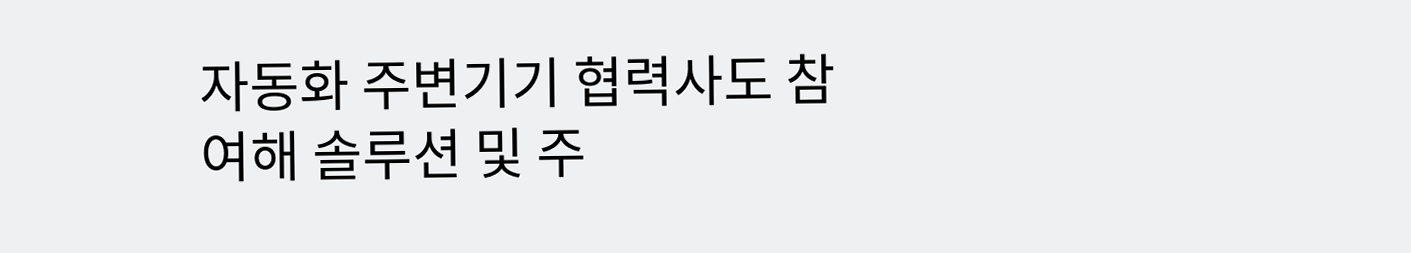자동화 주변기기 협력사도 참여해 솔루션 및 주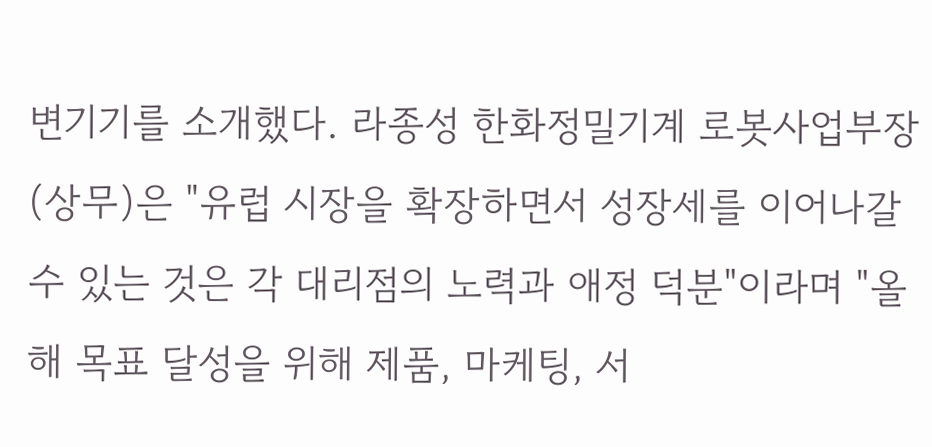변기기를 소개했다. 라종성 한화정밀기계 로봇사업부장(상무)은 "유럽 시장을 확장하면서 성장세를 이어나갈 수 있는 것은 각 대리점의 노력과 애정 덕분"이라며 "올해 목표 달성을 위해 제품, 마케팅, 서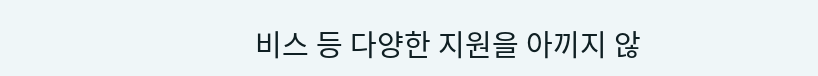비스 등 다양한 지원을 아끼지 않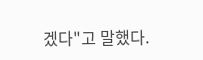겠다"고 말했다.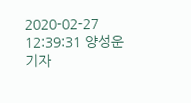2020-02-27 12:39:31 양성운 기자